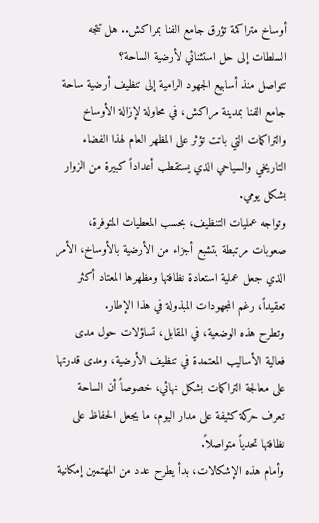أوساخ متراكمة تؤرق جامع الفنا بمراكش.. هل تتجه السلطات إلى حل استثنائي لأرضية الساحة؟
تتواصل منذ أسابيع الجهود الرامية إلى تنظيف أرضية ساحة جامع الفنا بمدينة مراكش، في محاولة لإزالة الأوساخ والتراكمات التي باتت تؤثر على المظهر العام لهذا الفضاء التاريخي والسياحي الذي يستقطب أعداداً كبيرة من الزوار بشكل يومي.
وتواجه عمليات التنظيف، بحسب المعطيات المتوفرة، صعوبات مرتبطة بتشبع أجزاء من الأرضية بالأوساخ، الأمر الذي جعل عملية استعادة نظافتها ومظهرها المعتاد أكثر تعقيداً، رغم المجهودات المبذولة في هذا الإطار.
وتطرح هذه الوضعية، في المقابل، تساؤلات حول مدى فعالية الأساليب المعتمدة في تنظيف الأرضية، ومدى قدرتها على معالجة التراكمات بشكل نهائي، خصوصاً أن الساحة تعرف حركة كثيفة على مدار اليوم، ما يجعل الحفاظ على نظافتها تحدياً متواصلاً.
وأمام هذه الإشكالات، بدأ يطرح عدد من المهتمين إمكانية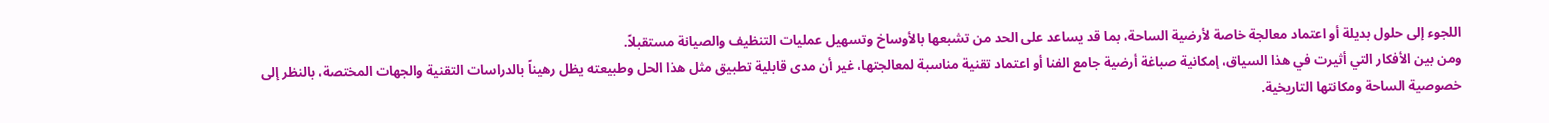اللجوء إلى حلول بديلة أو اعتماد معالجة خاصة لأرضية الساحة، بما قد يساعد على الحد من تشبعها بالأوساخ وتسهيل عمليات التنظيف والصيانة مستقبلاً.
ومن بين الأفكار التي أثيرت في هذا السياق، إمكانية صباغة أرضية جامع الفنا أو اعتماد تقنية مناسبة لمعالجتها، غير أن مدى قابلية تطبيق مثل هذا الحل وطبيعته يظل رهيناً بالدراسات التقنية والجهات المختصة، بالنظر إلى خصوصية الساحة ومكانتها التاريخية.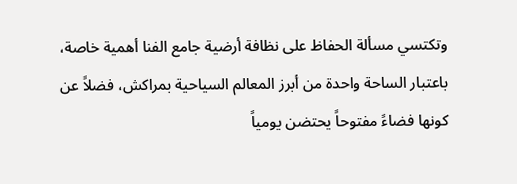وتكتسي مسألة الحفاظ على نظافة أرضية جامع الفنا أهمية خاصة، باعتبار الساحة واحدة من أبرز المعالم السياحية بمراكش، فضلاً عن كونها فضاءً مفتوحاً يحتضن يومياً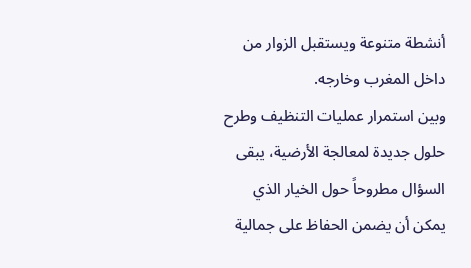أنشطة متنوعة ويستقبل الزوار من داخل المغرب وخارجه.
وبين استمرار عمليات التنظيف وطرح حلول جديدة لمعالجة الأرضية، يبقى السؤال مطروحاً حول الخيار الذي يمكن أن يضمن الحفاظ على جمالية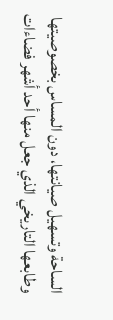الساحة وتسهيل صيانتها، دون المساس بخصوصيتها وطابعها التاريخي الذي جعل منها أحد أشهر فضاءات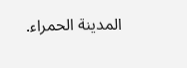المدينة الحمراء.